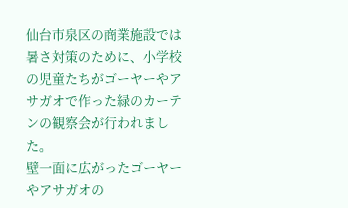仙台市泉区の商業施設では暑さ対策のために、小学校の児童たちがゴーヤーやアサガオで作った緑のカーテンの観察会が行われました。
壁一面に広がったゴーヤーやアサガオの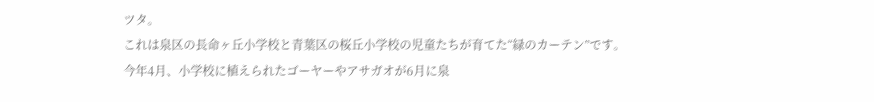ツタ。
これは泉区の長命ヶ丘小学校と青葉区の桜丘小学校の児童たちが育てた“緑のカーテン”です。
今年4月、小学校に植えられたゴーヤーやアサガオが6月に泉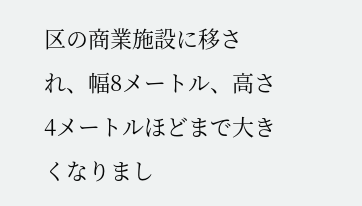区の商業施設に移され、幅8メートル、高さ4メートルほどまで大きくなりまし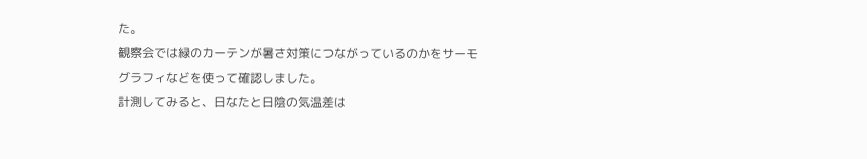た。
観察会では緑のカーテンが暑さ対策につながっているのかをサーモグラフィなどを使って確認しました。
計測してみると、日なたと日陰の気温差は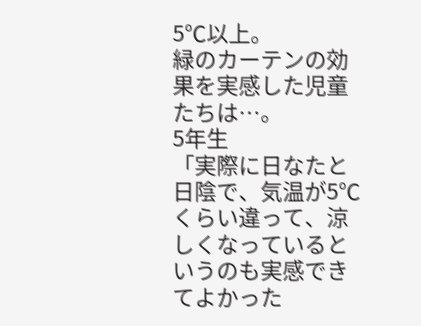5℃以上。
緑のカーテンの効果を実感した児童たちは…。
5年生
「実際に日なたと日陰で、気温が5℃くらい違って、涼しくなっているというのも実感できてよかった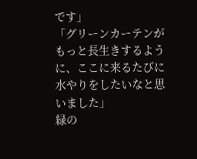です」
「グリーンカーテンがもっと長生きするように、ここに来るたびに水やりをしたいなと思いました」
緑の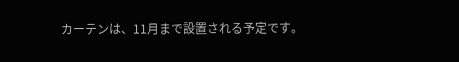カーテンは、11月まで設置される予定です。